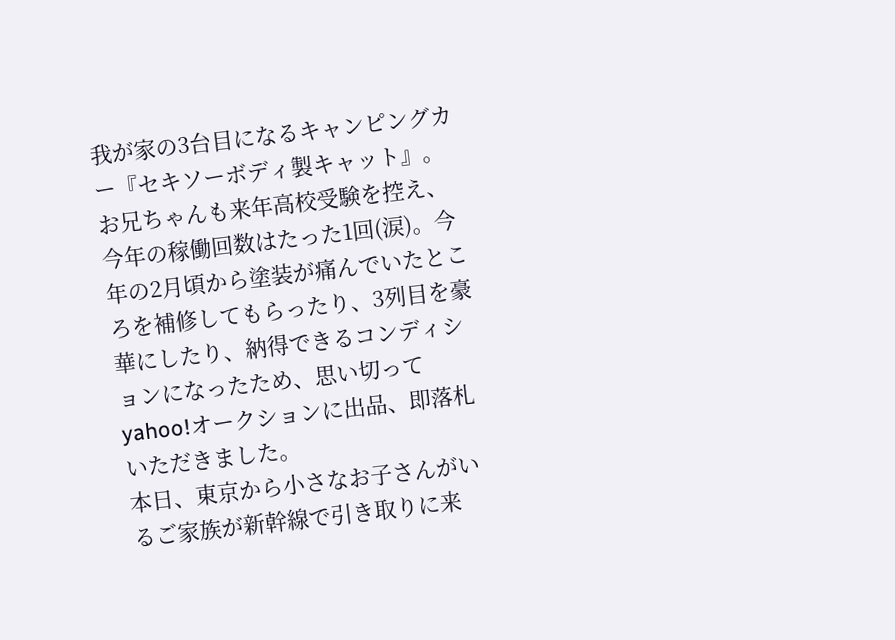我が家の3台目になるキャンピングカー『セキソーボディ製キャット』。お兄ちゃんも来年高校受験を控え、今年の稼働回数はたった1回(涙)。今年の2月頃から塗装が痛んでいたところを補修してもらったり、3列目を豪華にしたり、納得できるコンディションになったため、思い切ってyahoo!オークションに出品、即落札いただきました。
本日、東京から小さなお子さんがいるご家族が新幹線で引き取りに来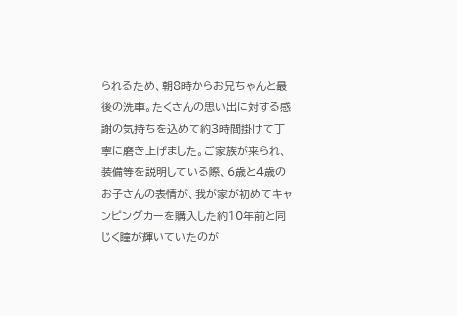られるため、朝8時からお兄ちゃんと最後の洗車。たくさんの思い出に対する感謝の気持ちを込めて約3時間掛けて丁寧に磨き上げました。ご家族が来られ、装備等を説明している際、6歳と4歳のお子さんの表情が、我が家が初めてキャンピングカーを購入した約10年前と同じく瞳が輝いていたのが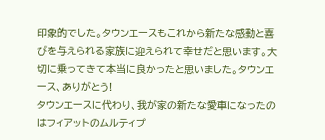印象的でした。タウンエースもこれから新たな感動と喜びを与えられる家族に迎えられて幸せだと思います。大切に乗ってきて本当に良かったと思いました。タウンエース、ありがとう!
タウンエースに代わり、我が家の新たな愛車になったのはフィアットのムルティプ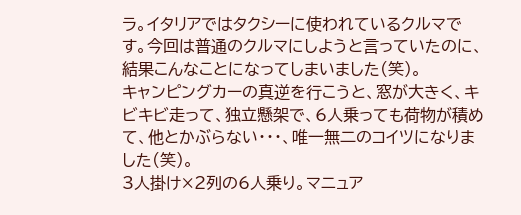ラ。イタリアではタクシーに使われているクルマです。今回は普通のクルマにしようと言っていたのに、結果こんなことになってしまいました(笑)。
キャンピングカーの真逆を行こうと、窓が大きく、キビキビ走って、独立懸架で、6人乗っても荷物が積めて、他とかぶらない・・・、唯一無二のコイツになりました(笑)。
3人掛け×2列の6人乗り。マニュア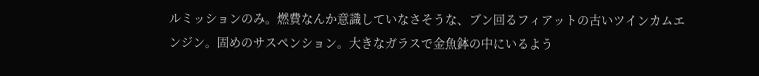ルミッションのみ。燃費なんか意識していなさそうな、ブン回るフィアットの古いツインカムエンジン。固めのサスペンション。大きなガラスで金魚鉢の中にいるよう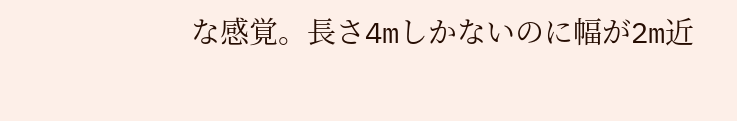な感覚。長さ4mしかないのに幅が2m近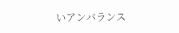いアンバランス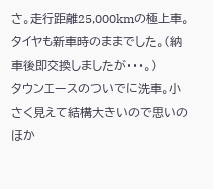さ。走行距離25,000kmの極上車。タイヤも新車時のままでした。(納車後即交換しましたが・・・。)
タウンエースのついでに洗車。小さく見えて結構大きいので思いのほか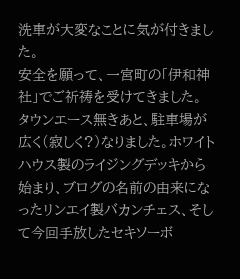洗車が大変なことに気が付きました。
安全を願って、一宮町の「伊和神社」でご祈祷を受けてきました。
タウンエース無きあと、駐車場が広く(寂しく?)なりました。ホワイトハウス製のライジングデッキから始まり、ブログの名前の由来になったリンエイ製バカンチェス、そして今回手放したセキソーボ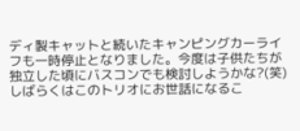ディ製キャットと続いたキャンピングカーライフも一時停止となりました。今度は子供たちが独立した頃にバスコンでも検討しようかな?(笑)
しばらくはこのトリオにお世話になるこ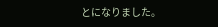とになりました。